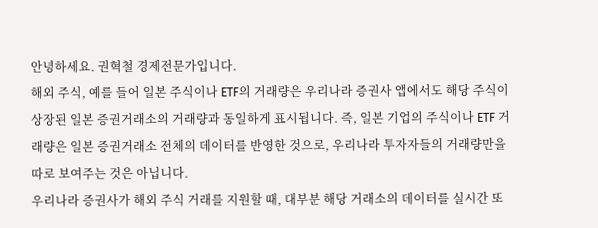안녕하세요. 권혁철 경제전문가입니다.
해외 주식, 예를 들어 일본 주식이나 ETF의 거래량은 우리나라 증권사 앱에서도 해당 주식이 상장된 일본 증권거래소의 거래량과 동일하게 표시됩니다. 즉, 일본 기업의 주식이나 ETF 거래량은 일본 증권거래소 전체의 데이터를 반영한 것으로, 우리나라 투자자들의 거래량만을 따로 보여주는 것은 아닙니다.
우리나라 증권사가 해외 주식 거래를 지원할 때, 대부분 해당 거래소의 데이터를 실시간 또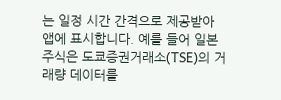는 일정 시간 간격으로 제공받아 앱에 표시합니다. 예를 들어 일본 주식은 도쿄증권거래소(TSE)의 거래량 데이터를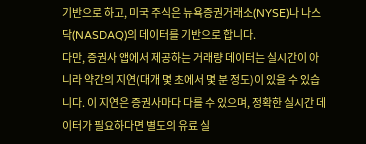기반으로 하고, 미국 주식은 뉴욕증권거래소(NYSE)나 나스닥(NASDAQ)의 데이터를 기반으로 합니다.
다만, 증권사 앱에서 제공하는 거래량 데이터는 실시간이 아니라 약간의 지연(대개 몇 초에서 몇 분 정도)이 있을 수 있습니다. 이 지연은 증권사마다 다를 수 있으며, 정확한 실시간 데이터가 필요하다면 별도의 유료 실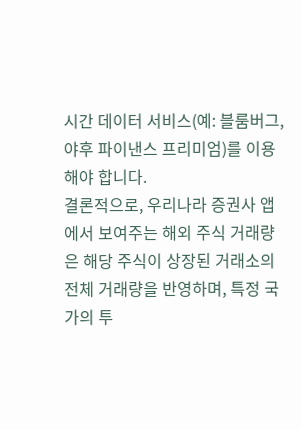시간 데이터 서비스(예: 블룸버그, 야후 파이낸스 프리미엄)를 이용해야 합니다.
결론적으로, 우리나라 증권사 앱에서 보여주는 해외 주식 거래량은 해당 주식이 상장된 거래소의 전체 거래량을 반영하며, 특정 국가의 투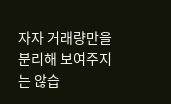자자 거래량만을 분리해 보여주지는 않습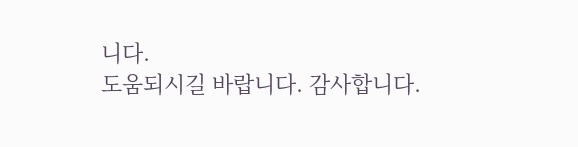니다.
도움되시길 바랍니다. 감사합니다.